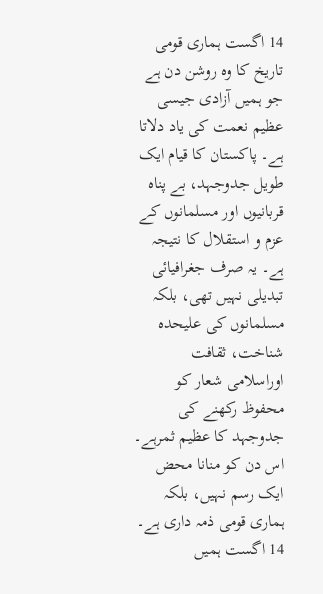14 اگست ہماری قومی تاریخ کا وہ روشن دن ہے جو ہمیں آزادی جیسی عظیم نعمت کی یاد دلاتا ہے۔ پاکستان کا قیام ایک طویل جدوجہد، بے پناہ قربانیوں اور مسلمانوں کے عزم و استقلال کا نتیجہ ہے۔ یہ صرف جغرافیائی تبدیلی نہیں تھی، بلکہ مسلمانوں کی علیحدہ شناخت، ثقافت اوراسلامی شعار کو محفوظ رکھنے کی جدوجہد کا عظیم ثمرہے۔ اس دن کو منانا محض ایک رسم نہیں، بلکہ ہماری قومی ذمہ داری ہے۔ 14 اگست ہمیں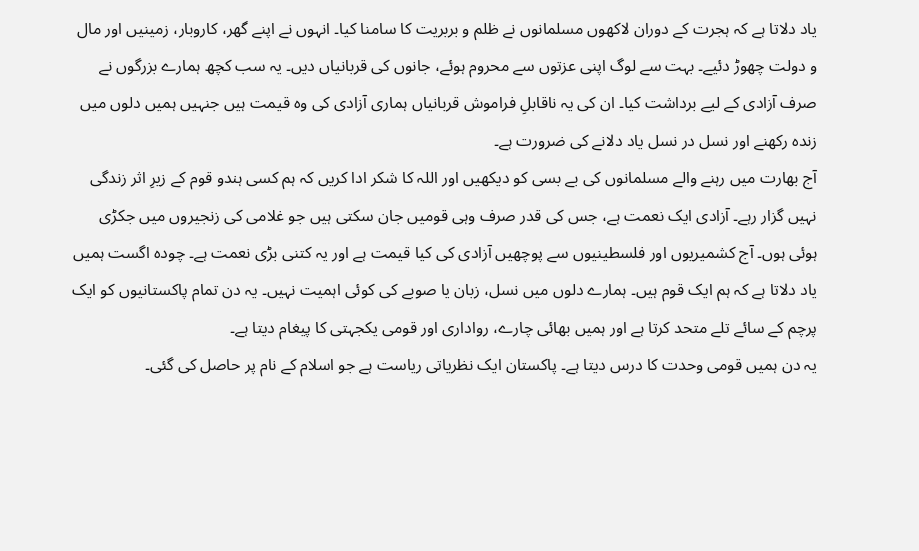یاد دلاتا ہے کہ ہجرت کے دوران لاکھوں مسلمانوں نے ظلم و بربریت کا سامنا کیا۔ انہوں نے اپنے گھر، کاروبار، زمینیں اور مال و دولت چھوڑ دئیے۔ بہت سے لوگ اپنی عزتوں سے محروم ہوئے، جانوں کی قربانیاں دیں۔ یہ سب کچھ ہمارے بزرگوں نے صرف آزادی کے لیے برداشت کیا۔ ان کی یہ ناقابلِ فراموش قربانیاں ہماری آزادی کی وہ قیمت ہیں جنہیں ہمیں دلوں میں زندہ رکھنے اور نسل در نسل یاد دلانے کی ضرورت ہے۔
آج بھارت میں رہنے والے مسلمانوں کی بے بسی کو دیکھیں اور اللہ کا شکر ادا کریں کہ ہم کسی ہندو قوم کے زیرِ اثر زندگی نہیں گزار رہے۔ آزادی ایک نعمت ہے، جس کی قدر صرف وہی قومیں جان سکتی ہیں جو غلامی کی زنجیروں میں جکڑی ہوئی ہوں۔ آج کشمیریوں اور فلسطینیوں سے پوچھیں آزادی کی کیا قیمت ہے اور یہ کتنی بڑی نعمت ہے۔ چودہ اگست ہمیں یاد دلاتا ہے کہ ہم ایک قوم ہیں۔ ہمارے دلوں میں نسل، زبان یا صوبے کی کوئی اہمیت نہیں۔ یہ دن تمام پاکستانیوں کو ایک پرچم کے سائے تلے متحد کرتا ہے اور ہمیں بھائی چارے، رواداری اور قومی یکجہتی کا پیغام دیتا ہے۔
یہ دن ہمیں قومی وحدت کا درس دیتا ہے۔ پاکستان ایک نظریاتی ریاست ہے جو اسلام کے نام پر حاصل کی گئی۔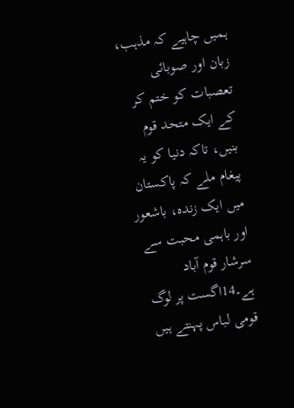ہمیں چاہیے کہ مذہب، زبان اور صوبائی تعصبات کو ختم کر کے ایک متحد قوم بنیں، تاکہ دنیا کو یہ پیغام ملے کہ پاکستان میں ایک زندہ، باشعور اور باہمی محبت سے سرشار قوم آباد ہے۔14اگست پر لوگ قومی لباس پہنتے ہیں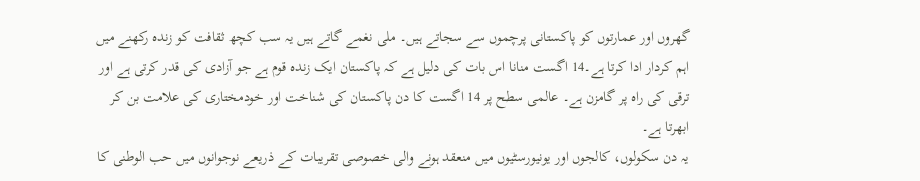گھروں اور عمارتوں کو پاکستانی پرچموں سے سجاتے ہیں۔ ملی نغمے گاتے ہیں یہ سب کچھ ثقافت کو زندہ رکھنے میں اہم کردار ادا کرتا ہے۔14 اگست منانا اس بات کی دلیل ہے کہ پاکستان ایک زندہ قوم ہے جو آزادی کی قدر کرتی ہے اور ترقی کی راہ پر گامزن ہے۔ عالمی سطح پر 14 اگست کا دن پاکستان کی شناخت اور خودمختاری کی علامت بن کر ابھرتا ہے۔
یہ دن سکولوں، کالجوں اور یونیورسٹیوں میں منعقد ہونے والی خصوصی تقریبات کے ذریعے نوجوانوں میں حب الوطنی کا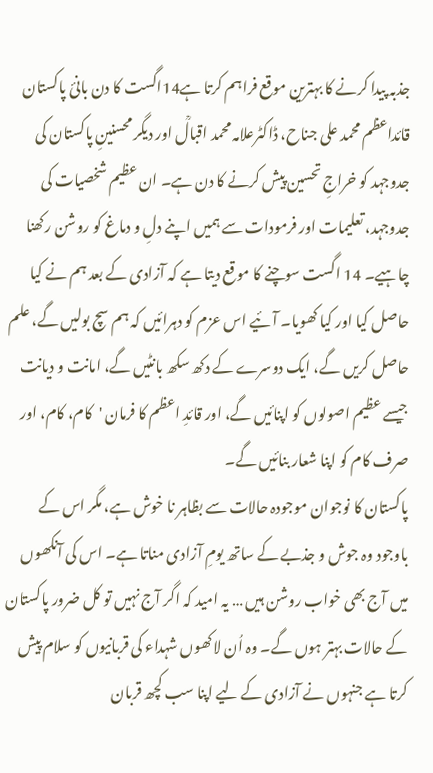جذبہ پیدا کرنے کا بہترین موقع فراہم کرتا ہے14اگست کا دن بانیٔ پاکستان قائداعظم محمد علی جناح، ڈاکٹرعلامہ محمد اقبالؒ اور دیگر محسنینِ پاکستان کی جدوجہد کو خراجِ تحسین پیش کرنے کا دن ہے۔ ان عظیم شخصیات کی جدوجہد، تعلیمات اور فرمودات سے ہمیں اپنے دلِ و دماغ کو روشن رکھنا چاہیے۔ 14 اگست سوچنے کا موقع دیتا ہے کہ آزادی کے بعد ہم نے کیا حاصل کیا اور کیا کھویا۔ آئیے اس عزم کو دہرائیں کہ ہم سچ بولیں گے، علم حاصل کریں گے، ایک دوسرے کے دکھ سکھ بانٹیں گے، امانت و دیانت جیسے عظیم اصولوں کو اپنائیں گے، اور قائدِ اعظم کا فرمان 'کام، کام، اور صرف کام کو اپنا شعار بنائیں گے۔
پاکستان کا نوجوان موجودہ حالات سے بظاہر نا خوش ہے، مگر اس کے باوجود وہ جوش و جذبے کے ساتھ یومِ آزادی مناتا ہے۔ اس کی آنکھوں میں آج بھی خواب روشن ہیں … یہ امید کہ اگر آج نہیں تو کل ضرور پاکستان کے حالات بہتر ہوں گے۔ وہ اُن لاکھوں شہداء کی قربانیوں کو سلام پیش کرتا ہے جنہوں نے آزادی کے لیے اپنا سب کچھ قربان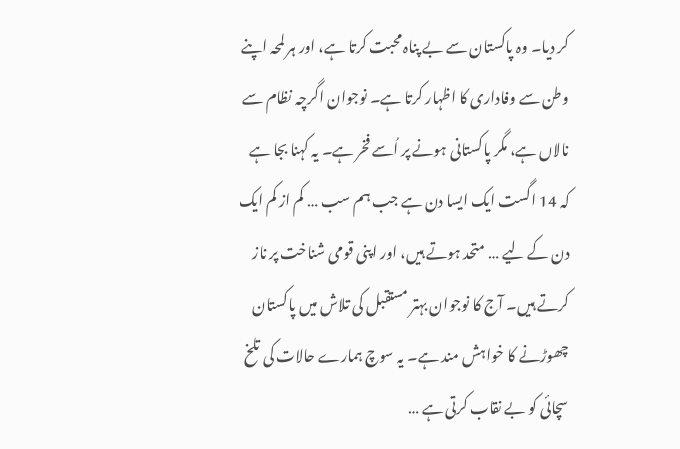کر دیا۔ وہ پاکستان سے بے پناہ محبت کرتا ہے، اور ہر لمحہ اپنے وطن سے وفاداری کا اظہار کرتا ہے۔ نوجوان اگرچہ نظام سے نالاں ہے، مگر پاکستانی ہونے پر اُسے فخر ہے۔ یہ کہنا بجا ہے کہ 14 اگست ایک ایسا دن ہے جب ہم سب … کم از کم ایک دن کے لیے … متحد ہوتے ہیں، اور اپنی قومی شناخت پر ناز کرتے ہیں۔ آج کا نوجوان بہتر مستقبل کی تلاش میں پاکستان چھوڑنے کا خواہش مند ہے۔ یہ سوچ ہمارے حالات کی تلخ سچائی کو بے نقاب کرتی ہے …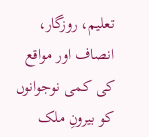تعلیم، روزگار، انصاف اور مواقع کی کمی نوجوانوں کو بیرونِ ملک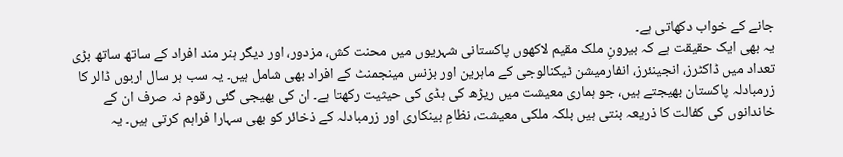جانے کے خواب دکھاتی ہے۔
یہ بھی ایک حقیقت ہے کہ بیرونِ ملک مقیم لاکھوں پاکستانی شہریوں میں محنت کش، مزدور، اور دیگر ہنر مند افراد کے ساتھ ساتھ بڑی تعداد میں ڈاکٹرز، انجینئرز، انفارمیشن ٹیکنالوجی کے ماہرین اور بزنس مینجمنٹ کے افراد بھی شامل ہیں۔ یہ سب ہر سال اربوں ڈالر کا زرمبادلہ پاکستان بھیجتے ہیں، جو ہماری معیشت میں ریڑھ کی ہڈی کی حیثیت رکھتا ہے۔ ان کی بھیجی گئی رقوم نہ صرف ان کے خاندانوں کی کفالت کا ذریعہ بنتی ہیں بلکہ ملکی معیشت، نظامِ بینکاری اور زرمبادلہ کے ذخائر کو بھی سہارا فراہم کرتی ہیں۔ یہ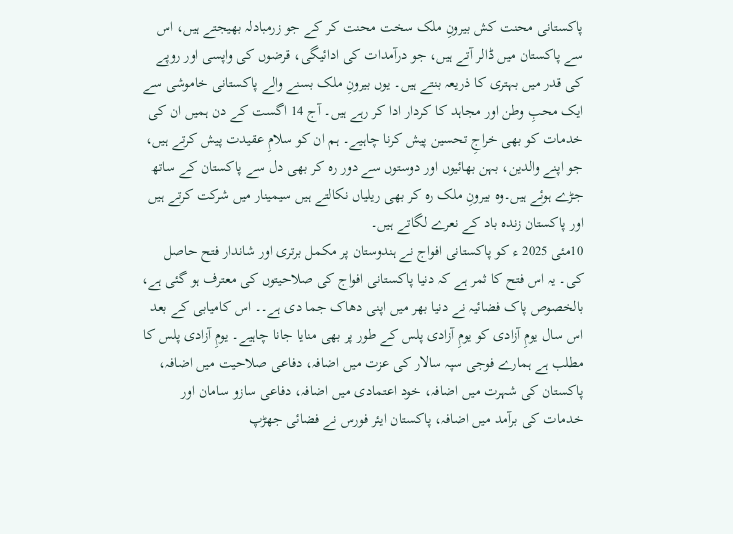پاکستانی محنت کش بیرونِ ملک سخت محنت کر کے جو زرمبادلہ بھیجتے ہیں، اس سے پاکستان میں ڈالر آتے ہیں، جو درآمدات کی ادائیگی، قرضوں کی واپسی اور روپے کی قدر میں بہتری کا ذریعہ بنتے ہیں۔ یوں بیرونِ ملک بسنے والے پاکستانی خاموشی سے ایک محبِ وطن اور مجاہد کا کردار ادا کر رہے ہیں۔ آج 14 اگست کے دن ہمیں ان کی خدمات کو بھی خراجِ تحسین پیش کرنا چاہیے۔ ہم ان کو سلامِ عقیدت پیش کرتے ہیں، جو اپنے والدین، بہن بھائیوں اور دوستوں سے دور رہ کر بھی دل سے پاکستان کے ساتھ جڑے ہوئے ہیں۔وہ بیرونِ ملک رہ کر بھی ریلیاں نکالتے ہیں سیمینار میں شرکت کرتے ہیں اور پاکستان زندہ باد کے نعرے لگاتے ہیں۔
10مئی 2025 ء کو پاکستانی افواج نے ہندوستان پر مکمل برتری اور شاندار فتح حاصل کی۔ یہ اس فتح کا ثمر ہے کہ دنیا پاکستانی افواج کی صلاحیتوں کی معترف ہو گئی ہے، بالخصوص پاک فضائیہ نے دنیا بھر میں اپنی دھاک جما دی ہے۔۔ اس کامیابی کے بعد اس سال یومِ آزادی کو یومِ آزادی پلس کے طور پر بھی منایا جانا چاہیے۔ یومِ آزادی پلس کا مطلب ہے ہمارے فوجی سپہ سالار کی عزت میں اضافہ، دفاعی صلاحیت میں اضافہ، پاکستان کی شہرت میں اضافہ، خود اعتمادی میں اضافہ، دفاعی سازو سامان اور خدمات کی برآمد میں اضافہ، پاکستان ایئر فورس نے فضائی جھڑپ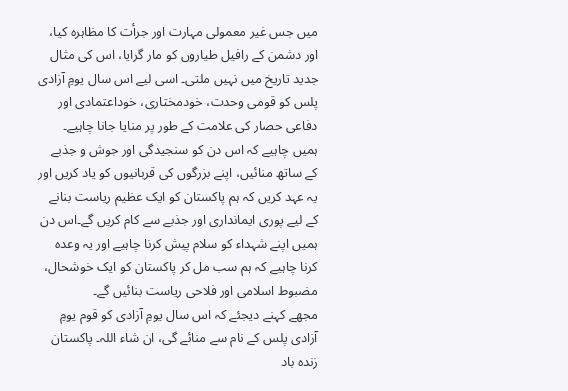میں جس غیر معمولی مہارت اور جرأت کا مظاہرہ کیا، اور دشمن کے رافیل طیاروں کو مار گرایا، اس کی مثال جدید تاریخ میں نہیں ملتی۔ اسی لیے اس سال یومِ آزادی پلس کو قومی وحدت، خودمختاری، خوداعتمادی اور دفاعی حصار کی علامت کے طور پر منایا جانا چاہیے۔ ہمیں چاہیے کہ اس دن کو سنجیدگی اور جوش و جذبے کے ساتھ منائیں، اپنے بزرگوں کی قربانیوں کو یاد کریں اور یہ عہد کریں کہ ہم پاکستان کو ایک عظیم ریاست بنانے کے لیے پوری ایمانداری اور جذبے سے کام کریں گے۔اس دن ہمیں اپنے شہداء کو سلام پیش کرنا چاہیے اور یہ وعدہ کرنا چاہیے کہ ہم سب مل کر پاکستان کو ایک خوشحال، مضبوط اسلامی اور فلاحی ریاست بنائیں گے۔
مجھے کہنے دیجئے کہ اس سال یومِ آزادی کو قوم یومِ آزادی پلس کے نام سے منائے گی، ان شاء اللہ۔ پاکستان زندہ باد